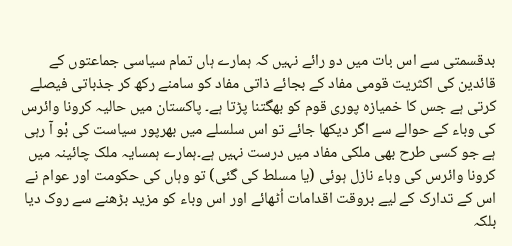بدقسمتی سے اس بات میں دو رائے نہیں کہ ہمارے ہاں تمام سیاسی جماعتوں کے قائدین کی اکثریت قومی مفاد کے بجائے ذاتی مفاد کو سامنے رکھ کر جذباتی فیصلے کرتی ہے جس کا خمیازہ پوری قوم کو بھگتنا پڑتا ہے۔ پاکستان میں حالیہ کرونا وائرس کی وباء کے حوالے سے اگر دیکھا جائے تو اس سلسلے میں بھرپور سیاست کی بْو آ رہی ہے جو کسی طرح بھی ملکی مفاد میں درست نہیں ہے۔ہمارے ہمسایہ ملک چائینہ میں کرونا وائرس کی وباء نازل ہوئی (یا مسلط کی گئی) تو وہاں کی حکومت اور عوام نے اس کے تدارک کے لیے بروقت اقدامات اُٹھائے اور اس وباء کو مزید بڑھنے سے روک دیا بلکہ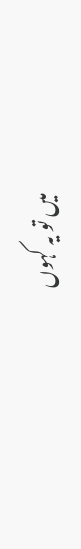میں تو یہ کہوں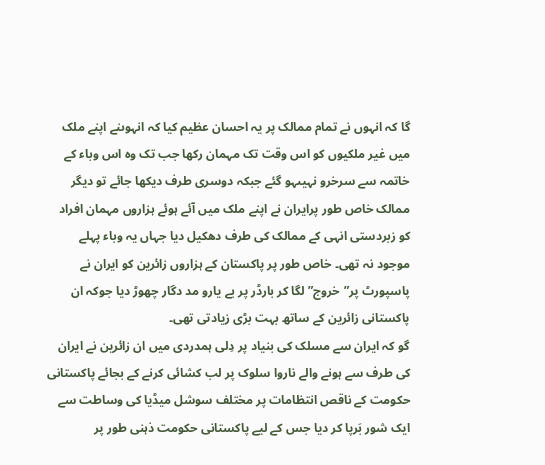گا کہ انہوں نے تمام ممالک پر یہ احسان عظیم کیا کہ انہوںنے اپنے ملک میں غیر ملکیوں کو اس وقت تک مہمان رکھا جب تک وہ اس وباء کے خاتمہ سے سرخرو نہیںہو گئے جبکہ دوسری طرف دیکھا جائے تو دیگر ممالک خاص طور پرایران نے اپنے ملک میں آئے ہوئے ہزاروں مہمان افراد کو زبردستی انہی کے ممالک کی طرف دھکیل دیا جہاں یہ وباء پہلے موجود نہ تھی۔ خاص طور پر پاکستان کے ہزاروں زائرین کو ایران نے پاسپورٹ پر”خروج”لگا کر بارڈر پر بے یارو مد دگار چھوڑ دیا جوکہ ان پاکستانی زائرین کے ساتھ بہت بڑی زیادتی تھی۔
گو کہ ایران سے مسلک کی بنیاد پر دِلی ہمدردی میں ان زائرین نے ایران کی طرف سے ہونے والے ناروا سلوک پر لب کشائی کرنے کے بجائے پاکستانی حکومت کے ناقص انتظامات پر مختلف سوشل میڈیا کی وساطت سے ایک شور بَرپا کر دیا جس کے لیے پاکستانی حکومت ذہنی طور پر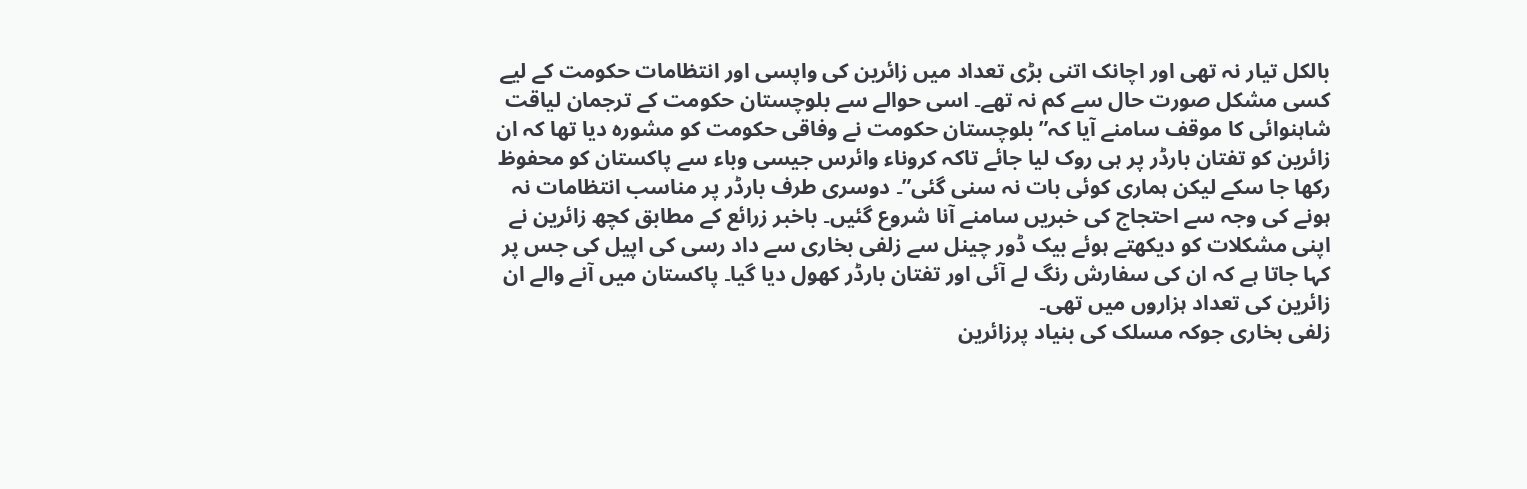بالکل تیار نہ تھی اور اچانک اتنی بڑی تعداد میں زائرین کی واپسی اور انتظامات حکومت کے لیے کسی مشکل صورت حال سے کم نہ تھے۔ اسی حوالے سے بلوچستان حکومت کے ترجمان لیاقت شاہنوائی کا موقف سامنے آیا کہ” بلوچستان حکومت نے وفاقی حکومت کو مشورہ دیا تھا کہ ان زائرین کو تفتان بارڈر پر ہی روک لیا جائے تاکہ کروناء وائرس جیسی وباء سے پاکستان کو محفوظ رکھا جا سکے لیکن ہماری کوئی بات نہ سنی گئی”۔ دوسری طرف بارڈر پر مناسب انتظامات نہ ہونے کی وجہ سے احتجاج کی خبریں سامنے آنا شروع گئیں۔ باخبر زرائع کے مطابق کچھ زائرین نے اپنی مشکلات کو دیکھتے ہوئے بیک ڈور چینل سے زلفی بخاری سے داد رسی کی اپیل کی جس پر کہا جاتا ہے کہ ان کی سفارش رنگ لے آئی اور تفتان بارڈر کھول دیا گیا۔ پاکستان میں آنے والے ان زائرین کی تعداد ہزاروں میں تھی۔
زلفی بخاری جوکہ مسلک کی بنیاد پرزائرین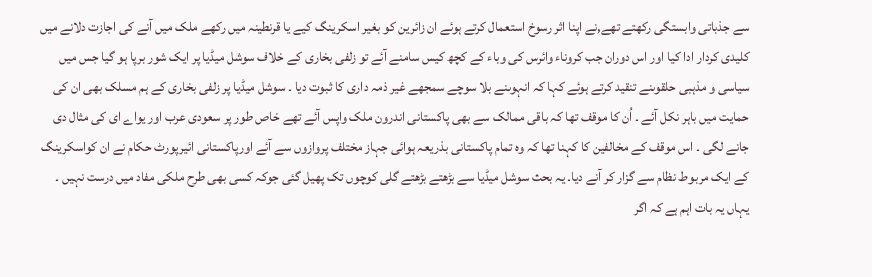سے جذباتی وابستگی رکھتے تھے,نے اپنا اثر رسوخ استعمال کرتے ہوئے ان زائرین کو بغیر اسکرینگ کیے یا قرنطینہ میں رکھے ملک میں آنے کی اجازت دلانے میں کلیدی کردار ادا کیا اور اس دوران جب کروناء وائرس کی وباء کے کچھ کیس سامنے آئے تو زلفی بخاری کے خلاف سوشل میڈیا پر ایک شور برپا ہو گیا جس میں سیاسی و مذہبی حلقوںنے تنقید کرتے ہوئے کہا کہ انہوںنے بلا سوچے سمجھے غیر ذمہ داری کا ثبوت دیا ۔ سوشل میڈیا پر زلفی بخاری کے ہم مسلک بھی ان کی حمایت میں باہر نکل آئے ۔ اُن کا موقف تھا کہ باقی ممالک سے بھی پاکستانی اندرون ملک واپس آئے تھے خاص طور پر سعودی عرب اور یواے ای کی مثال دی جانے لگی ۔ اس موقف کے مخالفین کا کہنا تھا کہ وہ تمام پاکستانی بذریعہ ہوائی جہاز مختلف پروازوں سے آئے اورپاکستانی ائیرپورٹ حکام نے ان کواسکرینگ کے ایک مربوط نظام سے گزار کر آنے دیا۔ یہ بحث سوشل میڈیا سے بڑھتے بڑھتے گلی کوچوں تک پھیل گئی جوکہ کسی بھی طرح ملکی مفاد میں درست نہیں ۔
یہاں یہ بات اہم ہے کہ اگر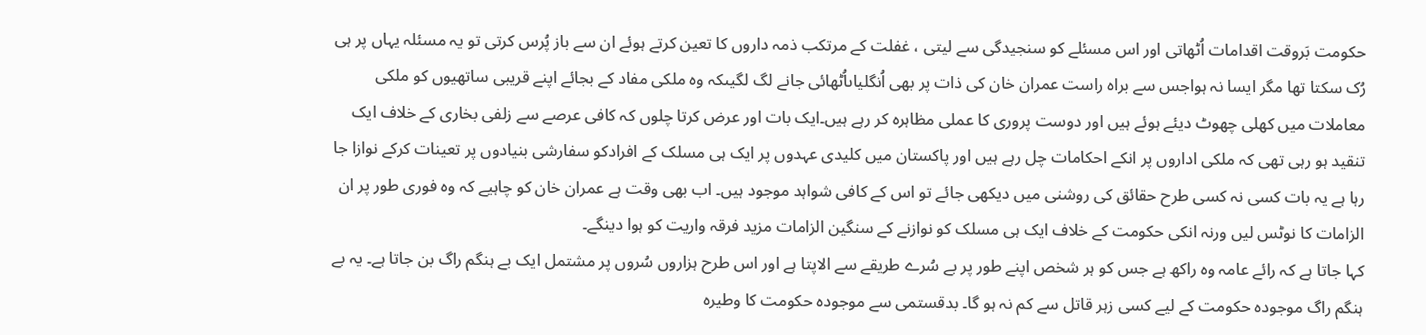حکومت بَروقت اقدامات اُٹھاتی اور اس مسئلے کو سنجیدگی سے لیتی ، غفلت کے مرتکب ذمہ داروں کا تعین کرتے ہوئے ان سے باز پُرس کرتی تو یہ مسئلہ یہاں پر ہی رُک سکتا تھا مگر ایسا نہ ہواجس سے براہ راست عمران خان کی ذات پر بھی اُنگلیاںاُٹھائی جانے لگ لگیںکہ وہ ملکی مفاد کے بجائے اپنے قریبی ساتھیوں کو ملکی معاملات میں کھلی چھوٹ دیئے ہوئے ہیں اور دوست پروری کا عملی مظاہرہ کر رہے ہیں۔ایک بات اور عرض کرتا چلوں کہ کافی عرصے سے زلفی بخاری کے خلاف ایک تنقید ہو رہی تھی کہ ملکی اداروں پر انکے احکامات چل رہے ہیں اور پاکستان میں کلیدی عہدوں پر ایک ہی مسلک کے افرادکو سفارشی بنیادوں پر تعینات کرکے نوازا جا رہا ہے یہ بات کسی نہ کسی طرح حقائق کی روشنی میں دیکھی جائے تو اس کے کافی شواہد موجود ہیں۔ اب بھی وقت ہے عمران خان کو چاہیے کہ وہ فوری طور پر ان الزامات کا نوٹس لیں ورنہ انکی حکومت کے خلاف ایک ہی مسلک کو نوازنے کے سنگین الزامات مزید فرقہ واریت کو ہوا دینگے۔
کہا جاتا ہے کہ رائے عامہ وہ راکھ ہے جس کو ہر شخص اپنے طور پر بے سُرے طریقے سے الاپتا ہے اور اس طرح ہزاروں سُروں پر مشتمل ایک بے ہنگم راگ بن جاتا ہے۔ یہ بے ہنگم راگ موجودہ حکومت کے لیے کسی زہر قاتل سے کم نہ ہو گا۔ بدقستمی سے موجودہ حکومت کا وطیرہ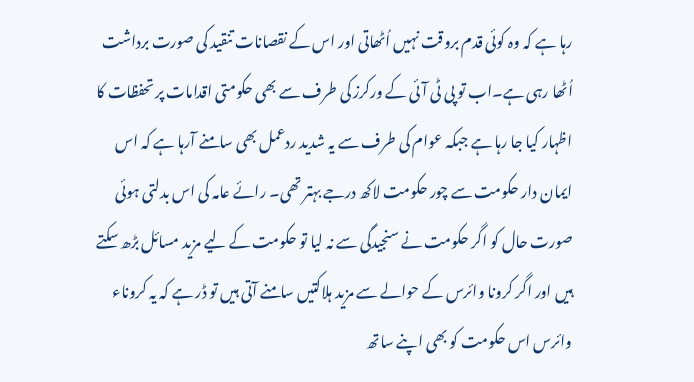رہا ہے کہ وہ کوئی قدم بروقت نہیں اُٹھاتی اور اس کے نقصانات تنقید کی صورت برداشت اُٹھا رہی ہے۔اب تو پی ٹی آئی کے ورکرز کی طرف سے بھی حکومتی اقدامات پر تحفظات کا اظہار کیا جا رہا ہے جبکہ عوام کی طرف سے یہ شدید ردعمل بھی سامنے آرہا ہے کہ اس ایمان دار حکومت سے چور حکومت لاکھ درجے بہتر تھی۔ رائے عامہ کی اس بدلتی ہوئی صورت حال کو اگر حکومت نے سنجیدگی سے نہ لیا تو حکومت کے لیے مزید مسائل بڑھ سکتے ہیں اور اگر کرونا وائرس کے حوالے سے مزید ہلاکتیں سامنے آتی ہیں تو ڈر ہے کہ یہ کروناء وائرس اس حکومت کو بھی اپنے ساتھ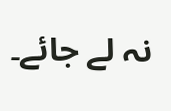نہ لے جائے۔